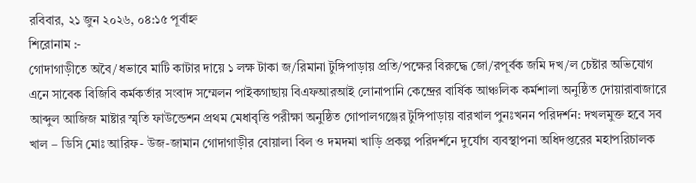রবিবার, ২১ জুন ২০২৬, ০৪:১৫ পূর্বাহ্ন
শিরোনাম :-
গোদাগাড়ীতে অবৈ/ধভাবে মাটি কাটার দায়ে ১ লক্ষ টাকা জ/রিমানা টুঙ্গিপাড়ায় প্রতি/পক্ষের বিরুদ্ধে জো/রপূর্বক জমি দখ/ল চেষ্টার অভিযোগ এনে সাবেক বিজিবি কর্মকর্তার সংবাদ সম্মেলন পাইকগাছায় বিএফআরআই লোনাপানি কেন্দ্রের বার্ষিক আঞ্চলিক কর্মশালা অনুষ্ঠিত দোয়ারাবাজারে আব্দুল আজিজ মাষ্টার স্মৃতি ফাউন্ডেশন প্রথম মেধাবৃত্তি পরীক্ষা অনুষ্ঠিত গোপালগঞ্জের টুঙ্গিপাড়ায় বারখাল পুনঃখনন পরিদর্শন: দখলমুক্ত হবে সব খাল – ডিসি মোঃ আরিফ- উজ-জামান গোদাগাড়ীর বোয়ালা বিল ও দমদমা খাড়ি প্রকল্প পরিদর্শনে দুর্যোগ ব্যবস্থাপনা অধিদপ্তরের মহাপরিচালক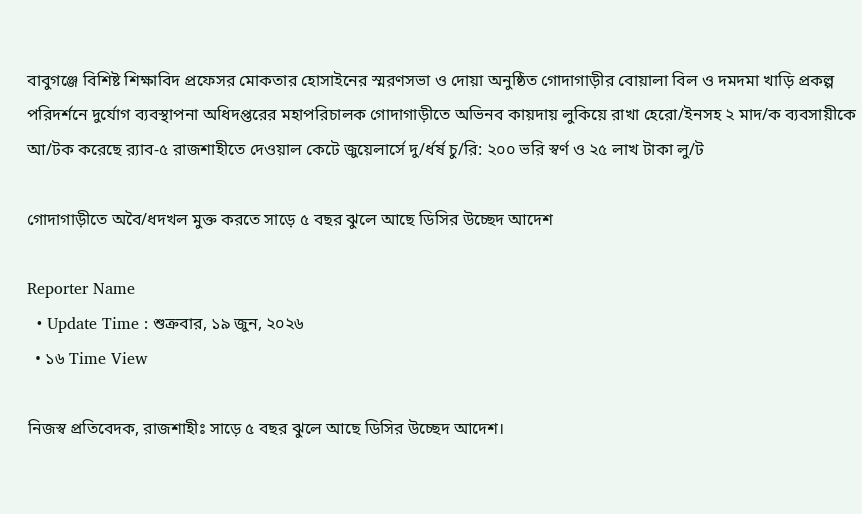বাবুগঞ্জে বিশিষ্ট শিক্ষাবিদ প্রফেসর মোকতার হোসাইনের স্মরণসভা ও দোয়া অনুষ্ঠিত গোদাগাড়ীর বোয়ালা বিল ও দমদমা খাড়ি প্রকল্প পরিদর্শনে দুর্যোগ ব্যবস্থাপনা অধিদপ্তরের মহাপরিচালক গোদাগাড়ীতে অভিনব কায়দায় লুকিয়ে রাখা হেরো/ইনসহ ২ মাদ/ক ব্যবসায়ীকে আ/টক করেছে র‍্যাব-৫ রাজশাহীতে দেওয়াল কেটে জুয়েলার্সে দু/র্ধর্ষ চু/রি: ২০০ ভরি স্বর্ণ ও ২৫ লাখ টাকা লু/ট

গোদাগাড়ীতে অবৈ/ধদখল মুক্ত করতে সাড়ে ৫ বছর ঝুলে আছে ডিসির উচ্ছেদ আদেশ

Reporter Name
  • Update Time : শুক্রবার, ১৯ জুন, ২০২৬
  • ১৬ Time View

নিজস্ব প্রতিবেদক, রাজশাহীঃ সাড়ে ৫ বছর ঝুলে আছে ডিসির উচ্ছেদ আদেশ।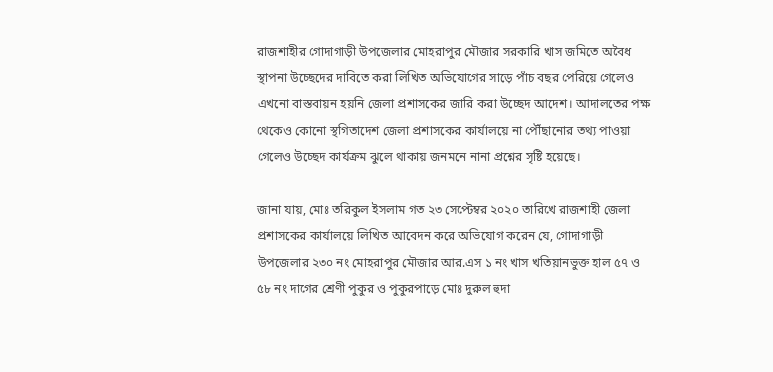রাজশাহীর গোদাগাড়ী উপজেলার মোহরাপুর মৌজার সরকারি খাস জমিতে অবৈধ স্থাপনা উচ্ছেদের দাবিতে করা লিখিত অভিযোগের সাড়ে পাঁচ বছর পেরিয়ে গেলেও এখনো বাস্তবায়ন হয়নি জেলা প্রশাসকের জারি করা উচ্ছেদ আদেশ। আদালতের পক্ষ থেকেও কোনো স্থগিতাদেশ জেলা প্রশাসকের কার্যালয়ে না পৌঁছানোর তথ্য পাওয়া গেলেও উচ্ছেদ কার্যক্রম ঝুলে থাকায় জনমনে নানা প্রশ্নের সৃষ্টি হয়েছে।

জানা যায়, মোঃ তরিকুল ইসলাম গত ২৩ সেপ্টেম্বর ২০২০ তারিখে রাজশাহী জেলা প্রশাসকের কার্যালয়ে লিখিত আবেদন করে অভিযোগ করেন যে, গোদাগাড়ী উপজেলার ২৩০ নং মোহরাপুর মৌজার আর.এস ১ নং খাস খতিয়ানভুক্ত হাল ৫৭ ও ৫৮ নং দাগের শ্রেণী পুকুর ও পুকুরপাড়ে মোঃ দুরুল হুদা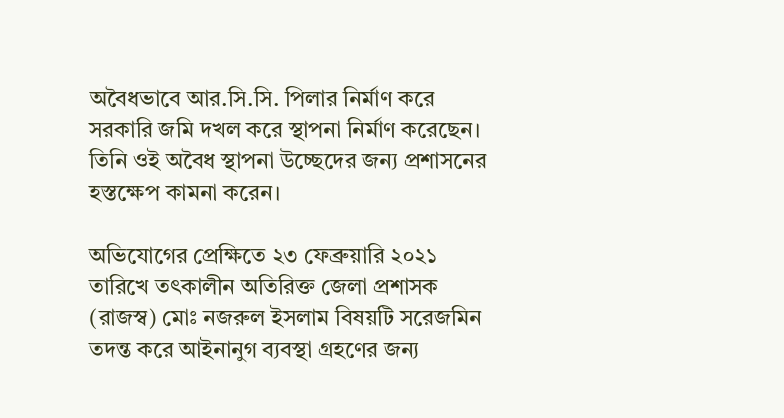অবৈধভাবে আর.সি.সি. পিলার নির্মাণ করে সরকারি জমি দখল করে স্থাপনা নির্মাণ করেছেন। তিনি ওই অবৈধ স্থাপনা উচ্ছেদের জন্য প্রশাসনের হস্তক্ষেপ কামনা করেন।

অভিযোগের প্রেক্ষিতে ২৩ ফেব্রুয়ারি ২০২১ তারিখে তৎকালীন অতিরিক্ত জেলা প্রশাসক (রাজস্ব) মোঃ নজরুল ইসলাম বিষয়টি সরেজমিন তদন্ত করে আইনানুগ ব্যবস্থা গ্রহণের জন্য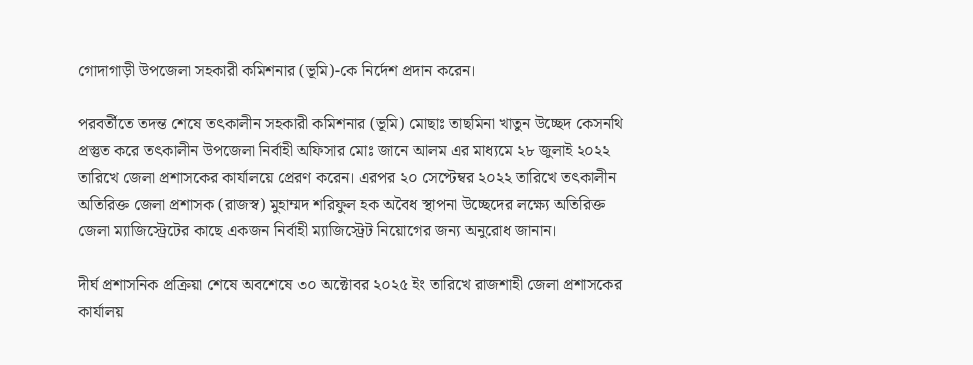গোদাগাড়ী উপজেলা সহকারী কমিশনার (ভূমি)-কে নির্দেশ প্রদান করেন।

পরবর্তীতে তদন্ত শেষে তৎকালীন সহকারী কমিশনার (ভূমি) মোছাঃ তাছমিনা খাতুন উচ্ছেদ কেসনথি প্রস্তুত করে তৎকালীন উপজেলা নির্বাহী অফিসার মোঃ জানে আলম এর মাধ্যমে ২৮ জুলাই ২০২২ তারিখে জেলা প্রশাসকের কার্যালয়ে প্রেরণ করেন। এরপর ২০ সেপ্টেম্বর ২০২২ তারিখে তৎকালীন অতিরিক্ত জেলা প্রশাসক (রাজস্ব) মুহাম্মদ শরিফুল হক অবৈধ স্থাপনা উচ্ছেদের লক্ষ্যে অতিরিক্ত জেলা ম্যাজিস্ট্রেটের কাছে একজন নির্বাহী ম্যাজিস্ট্রেট নিয়োগের জন্য অনুরোধ জানান।

দীর্ঘ প্রশাসনিক প্রক্রিয়া শেষে অবশেষে ৩০ অক্টোবর ২০২৫ ইং তারিখে রাজশাহী জেলা প্রশাসকের কার্যালয়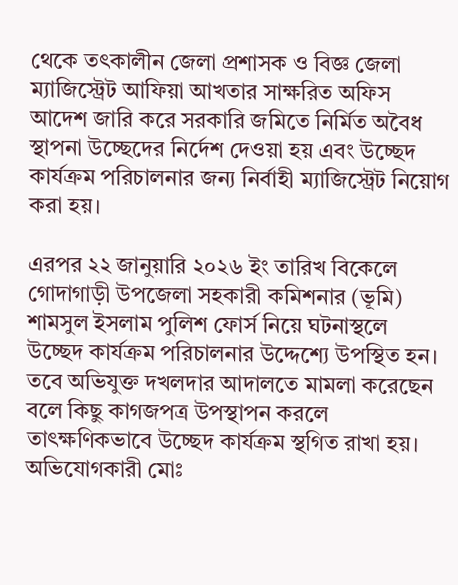থেকে তৎকালীন জেলা প্রশাসক ও বিজ্ঞ জেলা ম্যাজিস্ট্রেট আফিয়া আখতার সাক্ষরিত অফিস আদেশ জারি করে সরকারি জমিতে নির্মিত অবৈধ স্থাপনা উচ্ছেদের নির্দেশ দেওয়া হয় এবং উচ্ছেদ কার্যক্রম পরিচালনার জন্য নির্বাহী ম্যাজিস্ট্রেট নিয়োগ করা হয়।

এরপর ২২ জানুয়ারি ২০২৬ ইং তারিখ বিকেলে গোদাগাড়ী উপজেলা সহকারী কমিশনার (ভূমি) শামসুল ইসলাম পুলিশ ফোর্স নিয়ে ঘটনাস্থলে উচ্ছেদ কার্যক্রম পরিচালনার উদ্দেশ্যে উপস্থিত হন। তবে অভিযুক্ত দখলদার আদালতে মামলা করেছেন বলে কিছু কাগজপত্র উপস্থাপন করলে তাৎক্ষণিকভাবে উচ্ছেদ কার্যক্রম স্থগিত রাখা হয়। অভিযোগকারী মোঃ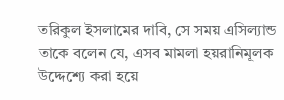তরিকুল ইসলামের দাবি, সে সময় এসিল্যান্ড তাকে বলেন যে, এসব মামলা হয়রানিমূলক উদ্দেশ্যে করা হয়ে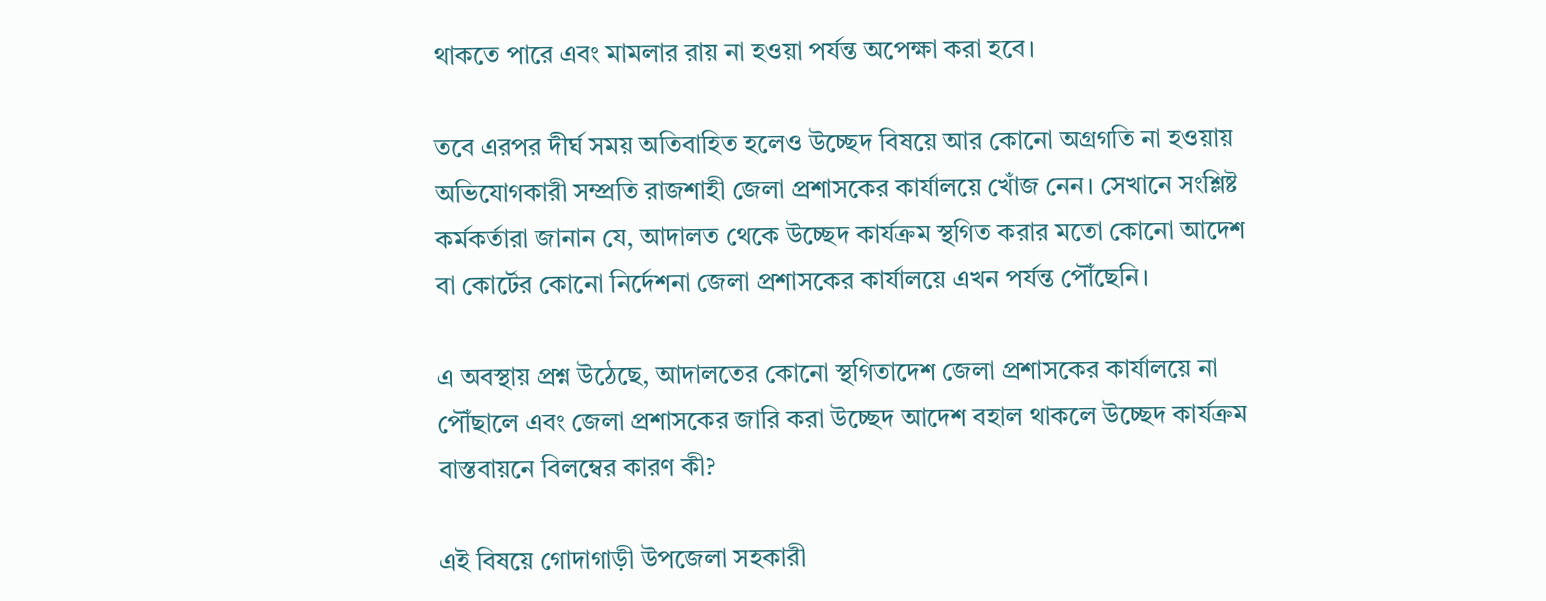থাকতে পারে এবং মামলার রায় না হওয়া পর্যন্ত অপেক্ষা করা হবে।

তবে এরপর দীর্ঘ সময় অতিবাহিত হলেও উচ্ছেদ বিষয়ে আর কোনো অগ্রগতি না হওয়ায় অভিযোগকারী সম্প্রতি রাজশাহী জেলা প্রশাসকের কার্যালয়ে খোঁজ নেন। সেখানে সংশ্লিষ্ট কর্মকর্তারা জানান যে, আদালত থেকে উচ্ছেদ কার্যক্রম স্থগিত করার মতো কোনো আদেশ বা কোর্টের কোনো নির্দেশনা জেলা প্রশাসকের কার্যালয়ে এখন পর্যন্ত পৌঁছেনি।

এ অবস্থায় প্রশ্ন উঠেছে, আদালতের কোনো স্থগিতাদেশ জেলা প্রশাসকের কার্যালয়ে না পৌঁছালে এবং জেলা প্রশাসকের জারি করা উচ্ছেদ আদেশ বহাল থাকলে উচ্ছেদ কার্যক্রম বাস্তবায়নে বিলম্বের কারণ কী?

এই বিষয়ে গোদাগাড়ী উপজেলা সহকারী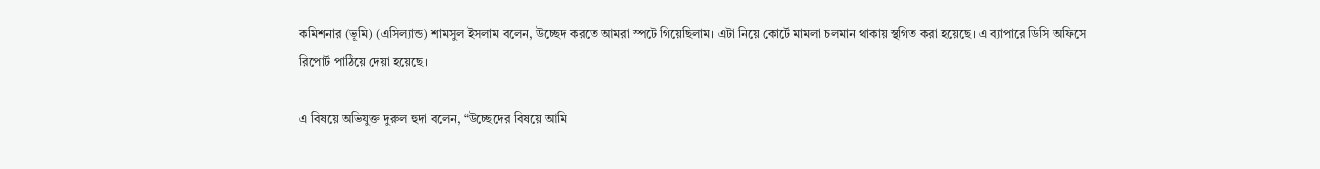কমিশনার (ভূমি) (এসিল্যান্ড) শামসুল ইসলাম বলেন, উচ্ছেদ করতে আমরা স্পটে গিয়েছিলাম। এটা নিয়ে কোর্টে মামলা চলমান থাকায় স্থগিত করা হয়েছে। এ ব্যাপারে ডিসি অফিসে রিপোর্ট পাঠিয়ে দেয়া হয়েছে।

এ বিষয়ে অভিযুক্ত দুরুল হুদা বলেন, “উচ্ছেদের বিষয়ে আমি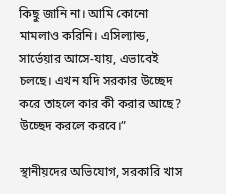কিছু জানি না। আমি কোনো মামলাও করিনি। এসিল্যান্ড, সার্ভেয়ার আসে-যায়, এভাবেই চলছে। এখন যদি সরকার উচ্ছেদ করে তাহলে কার কী করার আছে? উচ্ছেদ করলে করবে।”

স্থানীয়দের অভিযোগ, সরকারি খাস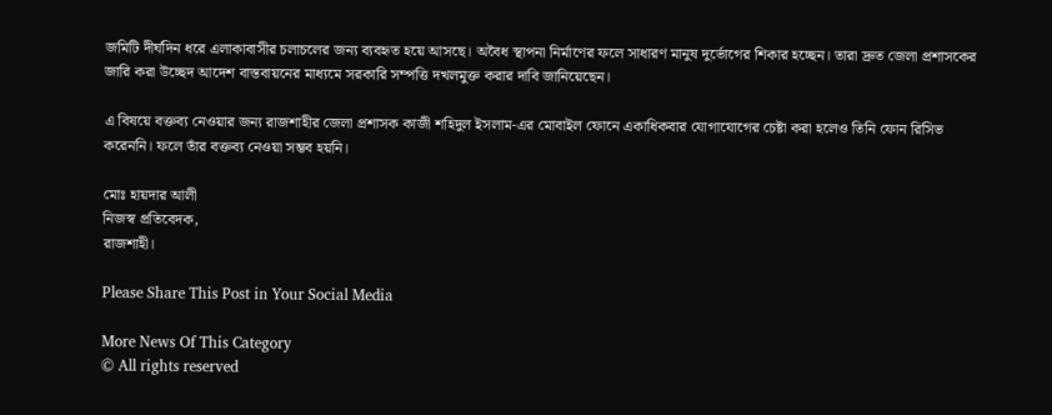জমিটি দীর্ঘদিন ধরে এলাকাবাসীর চলাচলের জন্য ব্যবহৃত হয়ে আসছে। অবৈধ স্থাপনা নির্মাণের ফলে সাধারণ মানুষ দুর্ভোগের শিকার হচ্ছেন। তারা দ্রুত জেলা প্রশাসকের জারি করা উচ্ছেদ আদেশ বাস্তবায়নের মাধ্যমে সরকারি সম্পত্তি দখলমুক্ত করার দাবি জানিয়েছেন।

এ বিষয়ে বক্তব্য নেওয়ার জন্য রাজশাহীর জেলা প্রশাসক কাজী শহিদুল ইসলাম-এর মোবাইল ফোনে একাধিকবার যোগাযোগের চেষ্টা করা হলেও তিনি ফোন রিসিভ করেননি। ফলে তাঁর বক্তব্য নেওয়া সম্ভব হয়নি।

মোঃ হায়দার আলী
নিজস্ব প্রতিবেদক,
রাজশাহী।

Please Share This Post in Your Social Media

More News Of This Category
© All rights reserved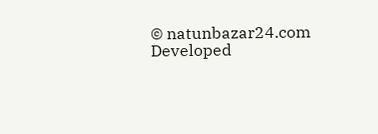© natunbazar24.com
Developed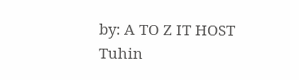by: A TO Z IT HOST
Tuhin